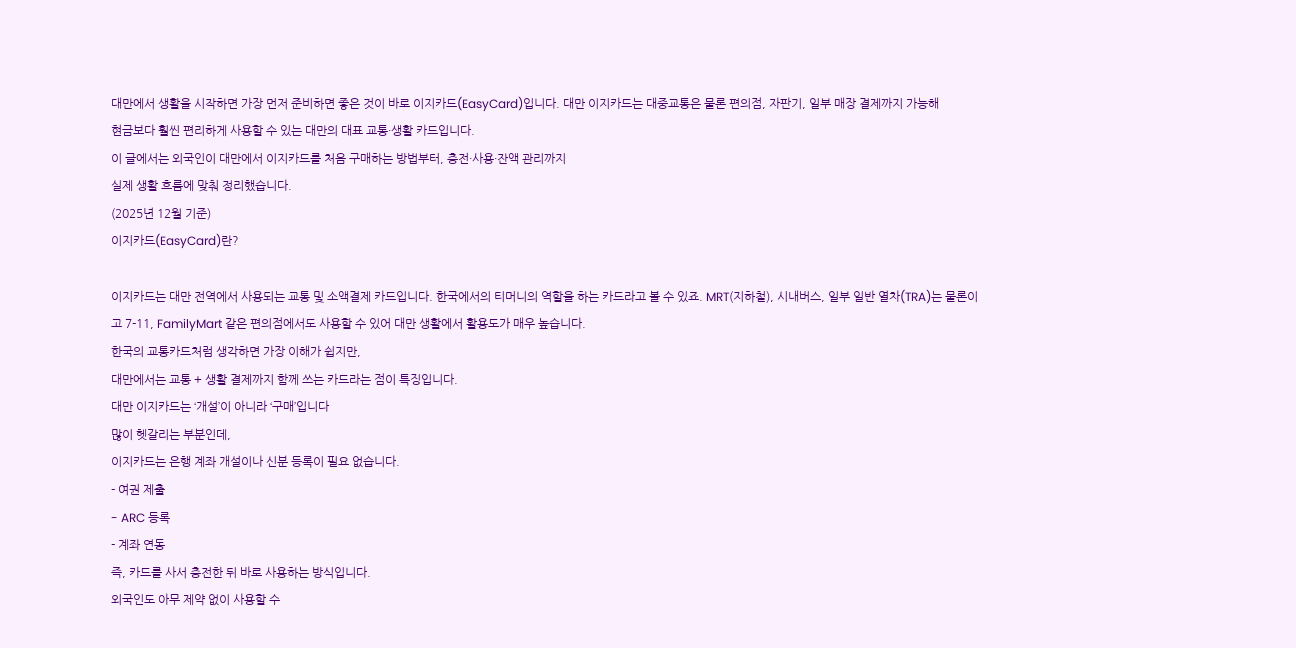대만에서 생활을 시작하면 가장 먼저 준비하면 좋은 것이 바로 이지카드(EasyCard)입니다. 대만 이지카드는 대중교통은 물론 편의점, 자판기, 일부 매장 결제까지 가능해
현금보다 훨씬 편리하게 사용할 수 있는 대만의 대표 교통·생활 카드입니다.
이 글에서는 외국인이 대만에서 이지카드를 처음 구매하는 방법부터, 충전·사용·잔액 관리까지
실제 생활 흐름에 맞춰 정리했습니다.
(2025년 12월 기준)
이지카드(EasyCard)란?

이지카드는 대만 전역에서 사용되는 교통 및 소액결제 카드입니다. 한국에서의 티머니의 역할을 하는 카드라고 볼 수 있죠. MRT(지하철), 시내버스, 일부 일반 열차(TRA)는 물론이고 7-11, FamilyMart 같은 편의점에서도 사용할 수 있어 대만 생활에서 활용도가 매우 높습니다.
한국의 교통카드처럼 생각하면 가장 이해가 쉽지만,
대만에서는 교통 + 생활 결제까지 함께 쓰는 카드라는 점이 특징입니다.
대만 이지카드는 ‘개설’이 아니라 ‘구매’입니다
많이 헷갈리는 부분인데,
이지카드는 은행 계좌 개설이나 신분 등록이 필요 없습니다.
- 여권 제출
- ARC 등록
- 계좌 연동
즉, 카드를 사서 충전한 뒤 바로 사용하는 방식입니다.
외국인도 아무 제약 없이 사용할 수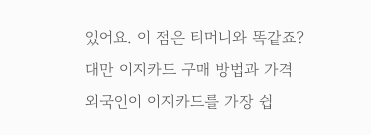있어요. 이 점은 티머니와 똑같죠?
대만 이지카드 구매 방법과 가격
외국인이 이지카드를 가장 쉽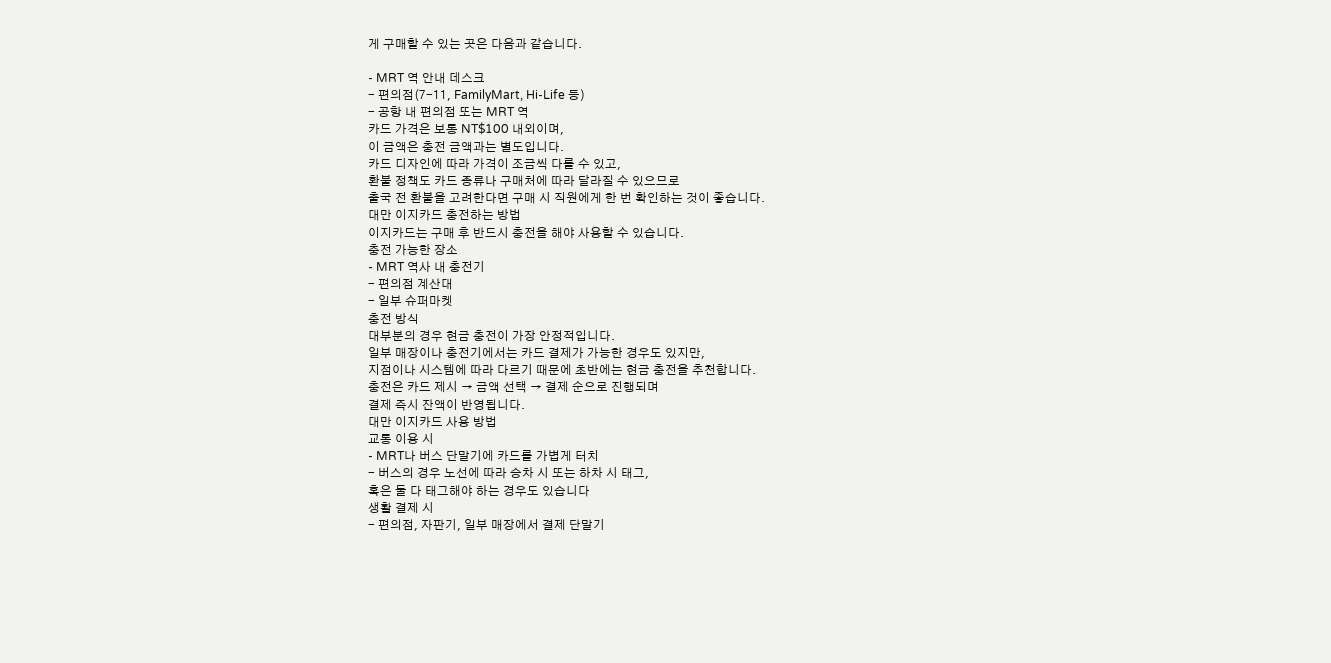게 구매할 수 있는 곳은 다음과 같습니다.

- MRT 역 안내 데스크
- 편의점(7-11, FamilyMart, Hi-Life 등)
- 공항 내 편의점 또는 MRT 역
카드 가격은 보통 NT$100 내외이며,
이 금액은 충전 금액과는 별도입니다.
카드 디자인에 따라 가격이 조금씩 다를 수 있고,
환불 정책도 카드 종류나 구매처에 따라 달라질 수 있으므로
출국 전 환불을 고려한다면 구매 시 직원에게 한 번 확인하는 것이 좋습니다.
대만 이지카드 충전하는 방법
이지카드는 구매 후 반드시 충전을 해야 사용할 수 있습니다.
충전 가능한 장소
- MRT 역사 내 충전기
- 편의점 계산대
- 일부 슈퍼마켓
충전 방식
대부분의 경우 현금 충전이 가장 안정적입니다.
일부 매장이나 충전기에서는 카드 결제가 가능한 경우도 있지만,
지점이나 시스템에 따라 다르기 때문에 초반에는 현금 충전을 추천합니다.
충전은 카드 제시 → 금액 선택 → 결제 순으로 진행되며
결제 즉시 잔액이 반영됩니다.
대만 이지카드 사용 방법
교통 이용 시
- MRT나 버스 단말기에 카드를 가볍게 터치
- 버스의 경우 노선에 따라 승차 시 또는 하차 시 태그,
혹은 둘 다 태그해야 하는 경우도 있습니다
생활 결제 시
- 편의점, 자판기, 일부 매장에서 결제 단말기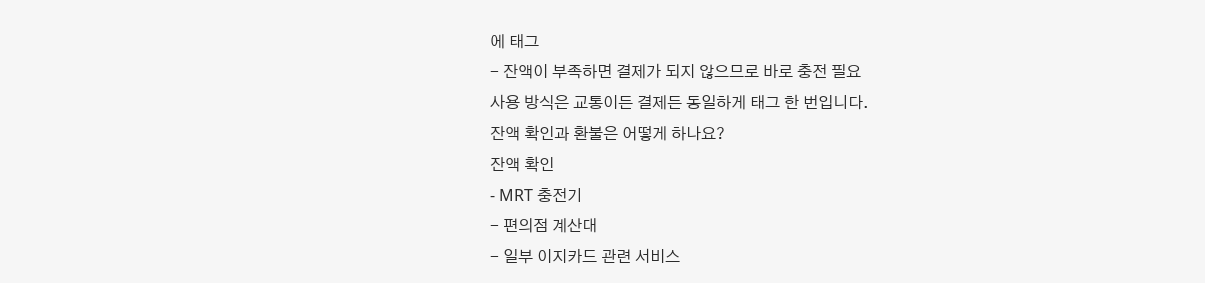에 태그
- 잔액이 부족하면 결제가 되지 않으므로 바로 충전 필요
사용 방식은 교통이든 결제든 동일하게 태그 한 번입니다.
잔액 확인과 환불은 어떻게 하나요?
잔액 확인
- MRT 충전기
- 편의점 계산대
- 일부 이지카드 관련 서비스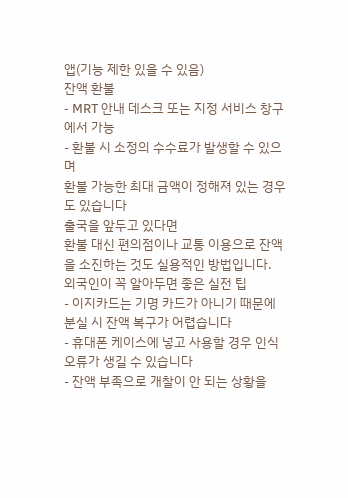앱(기능 제한 있을 수 있음)
잔액 환불
- MRT 안내 데스크 또는 지정 서비스 창구에서 가능
- 환불 시 소정의 수수료가 발생할 수 있으며
환불 가능한 최대 금액이 정해져 있는 경우도 있습니다
출국을 앞두고 있다면
환불 대신 편의점이나 교통 이용으로 잔액을 소진하는 것도 실용적인 방법입니다.
외국인이 꼭 알아두면 좋은 실전 팁
- 이지카드는 기명 카드가 아니기 때문에 분실 시 잔액 복구가 어렵습니다
- 휴대폰 케이스에 넣고 사용할 경우 인식 오류가 생길 수 있습니다
- 잔액 부족으로 개찰이 안 되는 상황을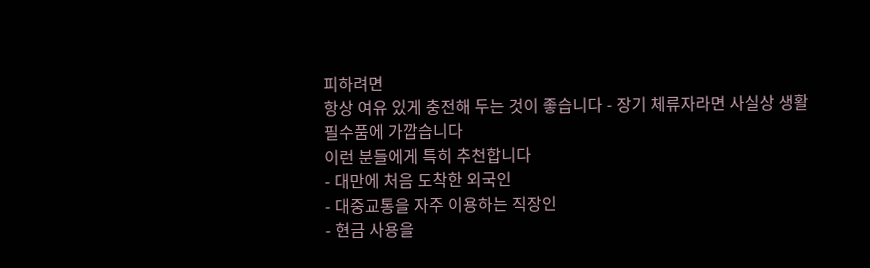피하려면
항상 여유 있게 충전해 두는 것이 좋습니다 - 장기 체류자라면 사실상 생활 필수품에 가깝습니다
이런 분들에게 특히 추천합니다
- 대만에 처음 도착한 외국인
- 대중교통을 자주 이용하는 직장인
- 현금 사용을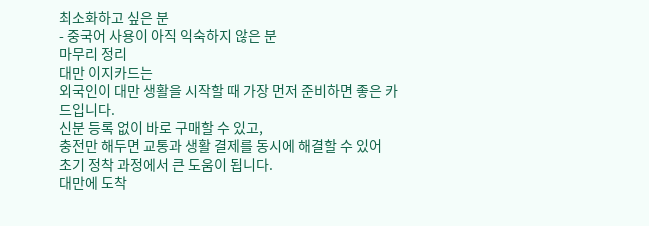최소화하고 싶은 분
- 중국어 사용이 아직 익숙하지 않은 분
마무리 정리
대만 이지카드는
외국인이 대만 생활을 시작할 때 가장 먼저 준비하면 좋은 카드입니다.
신분 등록 없이 바로 구매할 수 있고,
충전만 해두면 교통과 생활 결제를 동시에 해결할 수 있어
초기 정착 과정에서 큰 도움이 됩니다.
대만에 도착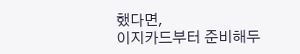했다면,
이지카드부터 준비해두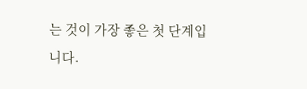는 것이 가장 좋은 첫 단계입니다.